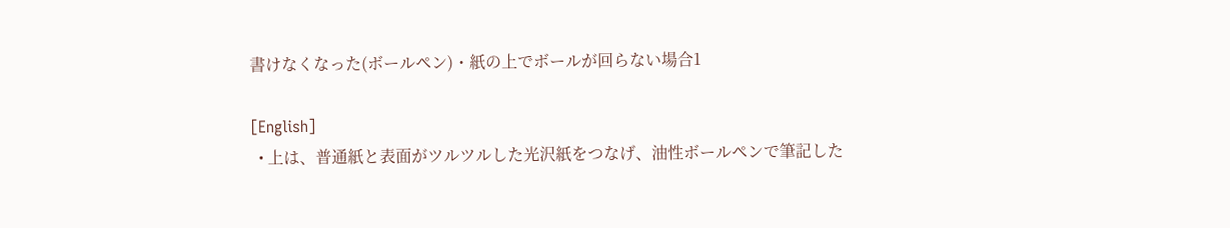書けなくなった(ボールペン)・紙の上でボールが回らない場合1

[English]
  • 上は、普通紙と表面がツルツルした光沢紙をつなげ、油性ボールペンで筆記した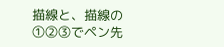描線と、描線の①②③でペン先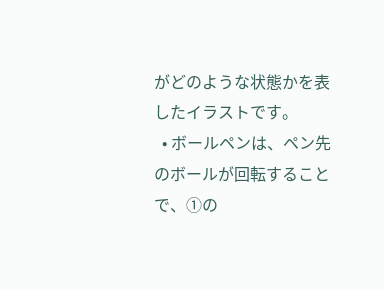がどのような状態かを表したイラストです。
  • ボールペンは、ペン先のボールが回転することで、①の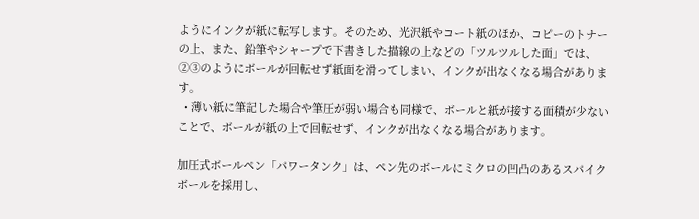ようにインクが紙に転写します。そのため、光沢紙やコート紙のほか、コピーのトナーの上、また、鉛筆やシャープで下書きした描線の上などの「ツルツルした面」では、②③のようにボールが回転せず紙面を滑ってしまい、インクが出なくなる場合があります。
  • 薄い紙に筆記した場合や筆圧が弱い場合も同様で、ボールと紙が接する面積が少ないことで、ボールが紙の上で回転せず、インクが出なくなる場合があります。

加圧式ボールペン「パワータンク」は、ペン先のボールにミクロの凹凸のあるスパイクボールを採用し、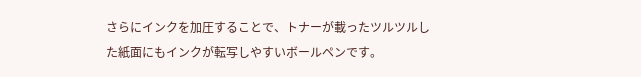さらにインクを加圧することで、トナーが載ったツルツルした紙面にもインクが転写しやすいボールペンです。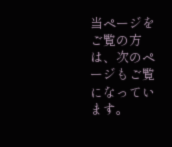当ページをご覧の方は、次のページもご覧になっています。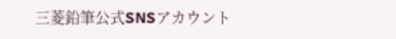三菱鉛筆公式SNSアカウント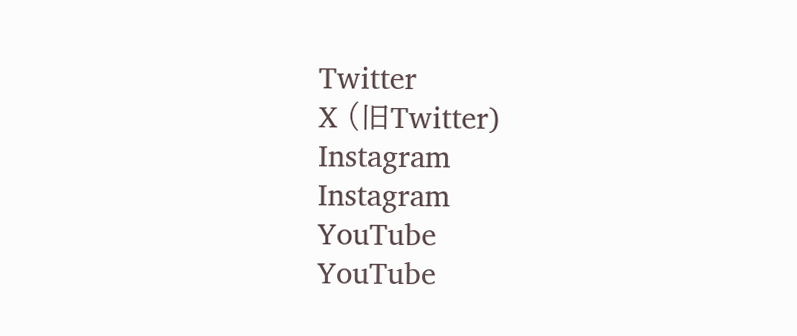Twitter
X (旧Twitter)
Instagram
Instagram
YouTube
YouTube